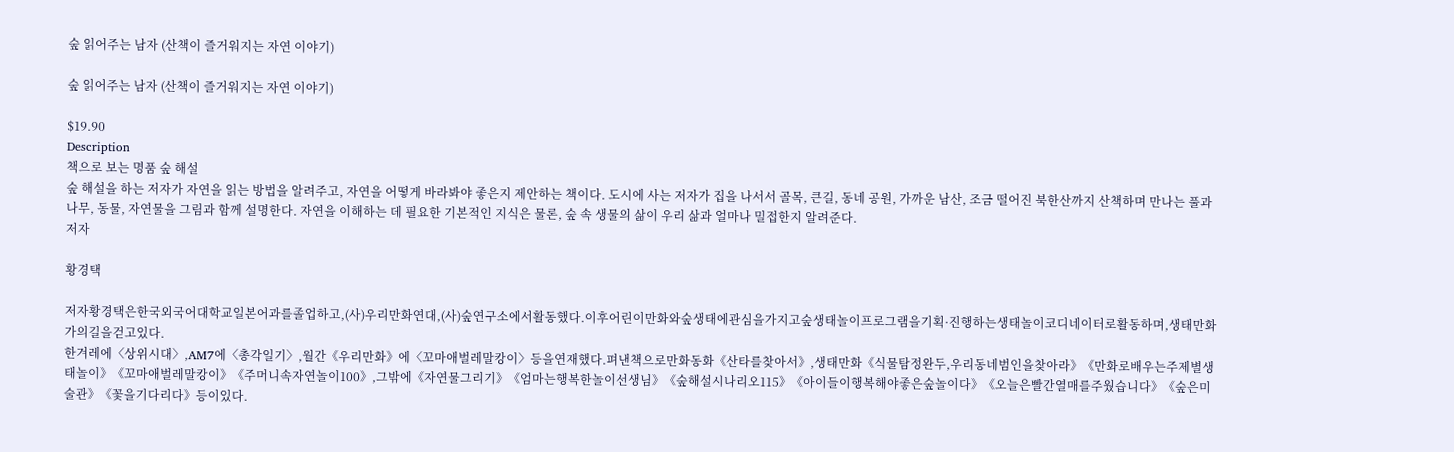숲 읽어주는 남자 (산책이 즐거워지는 자연 이야기)

숲 읽어주는 남자 (산책이 즐거워지는 자연 이야기)

$19.90
Description
책으로 보는 명품 숲 해설
숲 해설을 하는 저자가 자연을 읽는 방법을 알려주고, 자연을 어떻게 바라봐야 좋은지 제안하는 책이다. 도시에 사는 저자가 집을 나서서 골목, 큰길, 동네 공원, 가까운 남산, 조금 떨어진 북한산까지 산책하며 만나는 풀과 나무, 동물, 자연물을 그림과 함께 설명한다. 자연을 이해하는 데 필요한 기본적인 지식은 물론, 숲 속 생물의 삶이 우리 삶과 얼마나 밀접한지 알려준다.
저자

황경택

저자황경택은한국외국어대학교일본어과를졸업하고,(사)우리만화연대,(사)숲연구소에서활동했다.이후어린이만화와숲생태에관심을가지고숲생태놀이프로그램을기획·진행하는생태놀이코디네이터로활동하며,생태만화가의길을걷고있다.
한겨레에〈상위시대〉,AM7에〈총각일기〉,월간《우리만화》에〈꼬마애벌레말캉이〉등을연재했다.펴낸책으로만화동화《산타를찾아서》,생태만화《식물탐정완두,우리동네범인을찾아라》《만화로배우는주제별생태놀이》《꼬마애벌레말캉이》《주머니속자연놀이100》,그밖에《자연물그리기》《엄마는행복한놀이선생님》《숲해설시나리오115》《아이들이행복해야좋은숲놀이다》《오늘은빨간열매를주웠습니다》《숲은미술관》《꽃을기다리다》등이있다.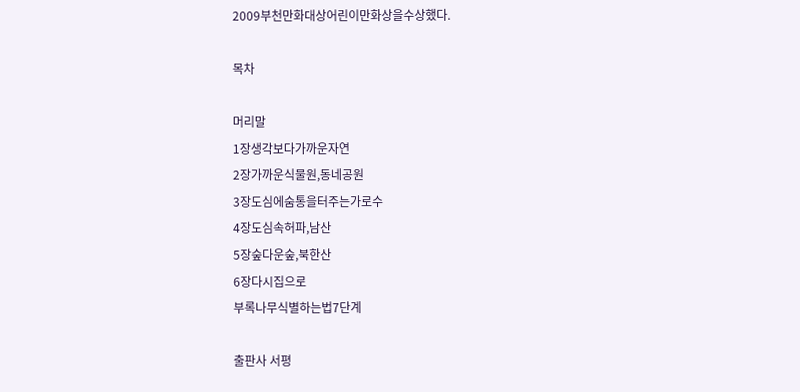2009부천만화대상어린이만화상을수상했다.

목차

머리말
1장생각보다가까운자연
2장가까운식물원,동네공원
3장도심에숨통을터주는가로수
4장도심속허파,남산
5장숲다운숲,북한산
6장다시집으로
부록나무식별하는법7단계

출판사 서평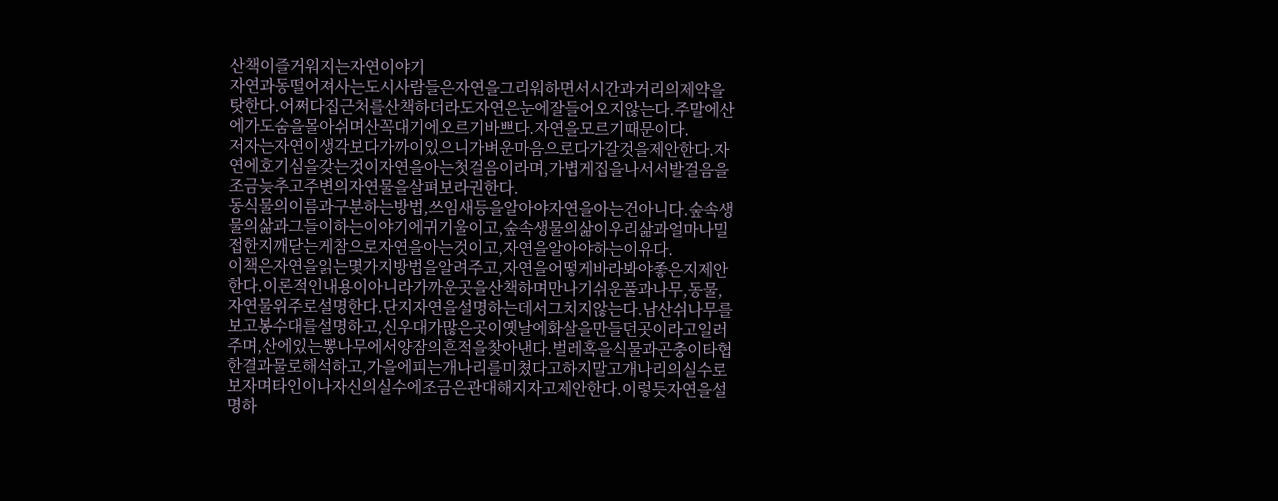산책이즐거워지는자연이야기
자연과동떨어져사는도시사람들은자연을그리워하면서시간과거리의제약을탓한다.어쩌다집근처를산책하더라도자연은눈에잘들어오지않는다.주말에산에가도숨을몰아쉬며산꼭대기에오르기바쁘다.자연을모르기때문이다.
저자는자연이생각보다가까이있으니가벼운마음으로다가갈것을제안한다.자연에호기심을갖는것이자연을아는첫걸음이라며,가볍게집을나서서발걸음을조금늦추고주변의자연물을살펴보라권한다.
동식물의이름과구분하는방법,쓰임새등을알아야자연을아는건아니다.숲속생물의삶과그들이하는이야기에귀기울이고,숲속생물의삶이우리삶과얼마나밀접한지깨닫는게참으로자연을아는것이고,자연을알아야하는이유다.
이책은자연을읽는몇가지방법을알려주고,자연을어떻게바라봐야좋은지제안한다.이론적인내용이아니라가까운곳을산책하며만나기쉬운풀과나무,동물,자연물위주로설명한다.단지자연을설명하는데서그치지않는다.남산쉬나무를보고봉수대를설명하고,신우대가많은곳이옛날에화살을만들던곳이라고일러주며,산에있는뽕나무에서양잠의흔적을찾아낸다.벌레혹을식물과곤충이타협한결과물로해석하고,가을에피는개나리를미쳤다고하지말고개나리의실수로보자며타인이나자신의실수에조금은관대해지자고제안한다.이렇듯자연을설명하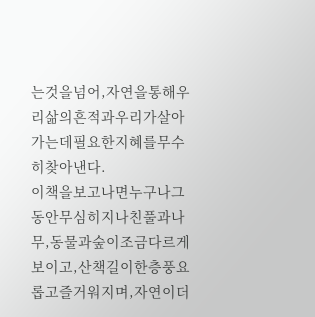는것을넘어,자연을통해우리삶의흔적과우리가살아가는데필요한지혜를무수히찾아낸다.
이책을보고나면누구나그동안무심히지나친풀과나무,동물과숲이조금다르게보이고,산책길이한층풍요롭고즐거워지며,자연이더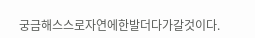궁금해스스로자연에한발더다가갈것이다.